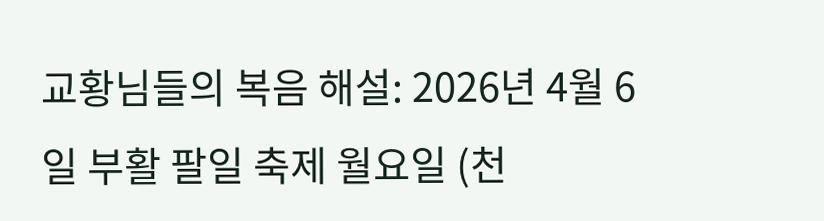교황님들의 복음 해설: 2026년 4월 6일 부활 팔일 축제 월요일 (천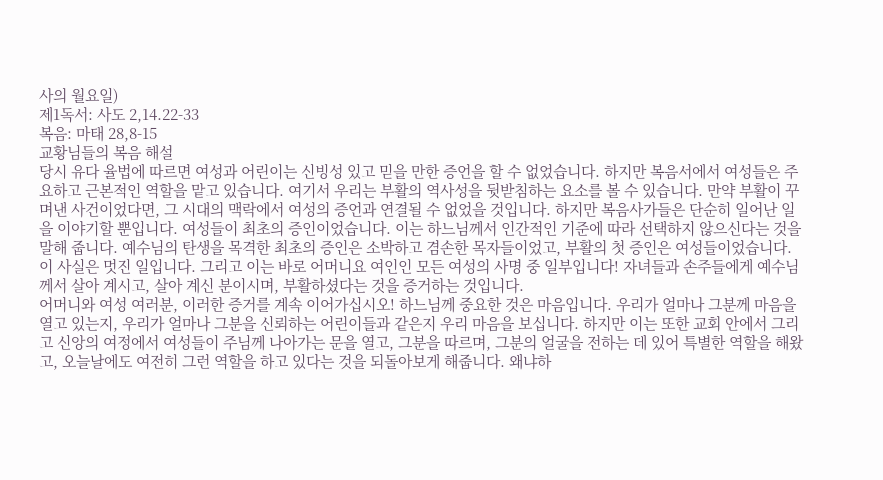사의 월요일)
제1독서: 사도 2,14.22-33
복음: 마태 28,8-15
교황님들의 복음 해설
당시 유다 율법에 따르면 여성과 어린이는 신빙성 있고 믿을 만한 증언을 할 수 없었습니다. 하지만 복음서에서 여성들은 주요하고 근본적인 역할을 맡고 있습니다. 여기서 우리는 부활의 역사성을 뒷받침하는 요소를 볼 수 있습니다. 만약 부활이 꾸며낸 사건이었다면, 그 시대의 맥락에서 여성의 증언과 연결될 수 없었을 것입니다. 하지만 복음사가들은 단순히 일어난 일을 이야기할 뿐입니다. 여성들이 최초의 증인이었습니다. 이는 하느님께서 인간적인 기준에 따라 선택하지 않으신다는 것을 말해 줍니다. 예수님의 탄생을 목격한 최초의 증인은 소박하고 겸손한 목자들이었고, 부활의 첫 증인은 여성들이었습니다. 이 사실은 멋진 일입니다. 그리고 이는 바로 어머니요 여인인 모든 여성의 사명 중 일부입니다! 자녀들과 손주들에게 예수님께서 살아 계시고, 살아 계신 분이시며, 부활하셨다는 것을 증거하는 것입니다.
어머니와 여성 여러분, 이러한 증거를 계속 이어가십시오! 하느님께 중요한 것은 마음입니다. 우리가 얼마나 그분께 마음을 열고 있는지, 우리가 얼마나 그분을 신뢰하는 어린이들과 같은지 우리 마음을 보십니다. 하지만 이는 또한 교회 안에서 그리고 신앙의 여정에서 여성들이 주님께 나아가는 문을 열고, 그분을 따르며, 그분의 얼굴을 전하는 데 있어 특별한 역할을 해왔고, 오늘날에도 여전히 그런 역할을 하고 있다는 것을 되돌아보게 해줍니다. 왜냐하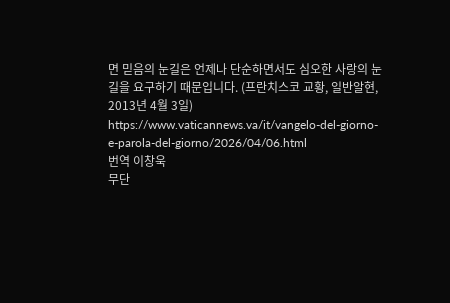면 믿음의 눈길은 언제나 단순하면서도 심오한 사랑의 눈길을 요구하기 때문입니다. (프란치스코 교황, 일반알현, 2013년 4월 3일)
https://www.vaticannews.va/it/vangelo-del-giorno-e-parola-del-giorno/2026/04/06.html
번역 이창욱
무단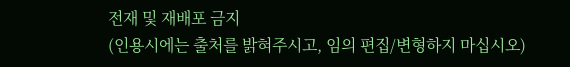전재 및 재배포 금지
(인용시에는 출처를 밝혀주시고, 임의 편집/변형하지 마십시오)